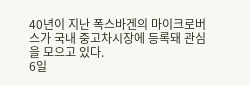40년이 지난 폭스바겐의 마이크로버스가 국내 중고차시장에 등록돼 관심을 모으고 있다.
6일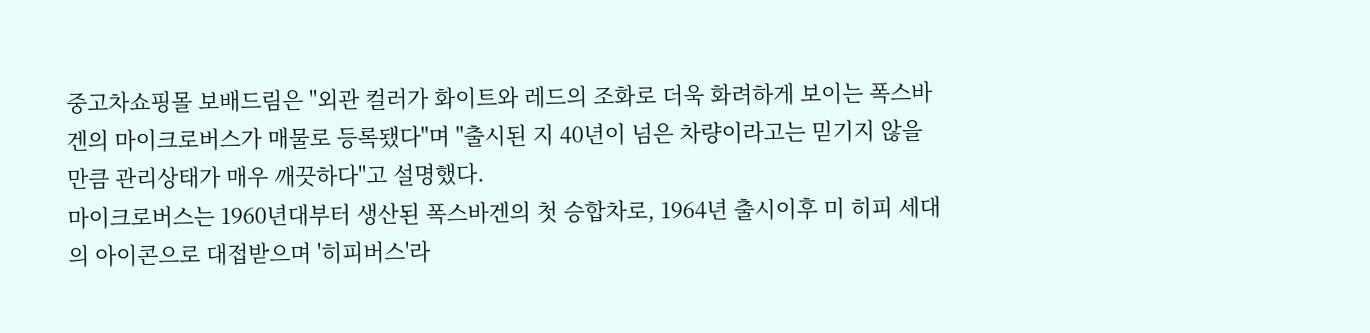중고차쇼핑몰 보배드림은 "외관 컬러가 화이트와 레드의 조화로 더욱 화려하게 보이는 폭스바겐의 마이크로버스가 매물로 등록됐다"며 "출시된 지 40년이 넘은 차량이라고는 믿기지 않을 만큼 관리상태가 매우 깨끗하다"고 설명했다.
마이크로버스는 1960년대부터 생산된 폭스바겐의 첫 승합차로, 1964년 출시이후 미 히피 세대의 아이콘으로 대접받으며 '히피버스'라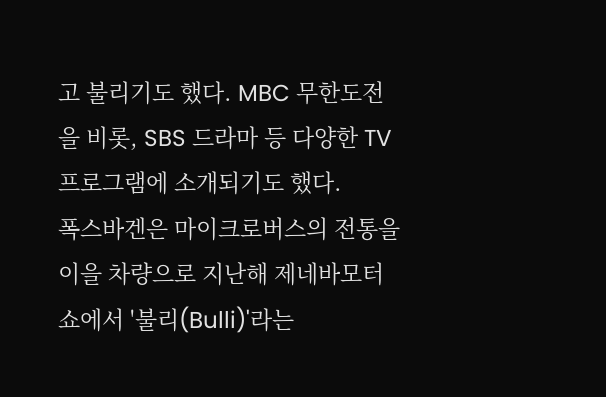고 불리기도 했다. MBC 무한도전을 비롯, SBS 드라마 등 다양한 TV 프로그램에 소개되기도 했다.
폭스바겐은 마이크로버스의 전통을 이을 차량으로 지난해 제네바모터쇼에서 '불리(Bulli)'라는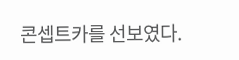콘셉트카를 선보였다.